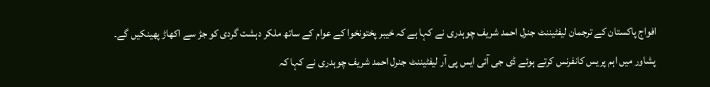افواج پاکستان کے ترجمان لیفٹیننٹ جنرل احمد شریف چوہدری نے کہا ہے کہ خیبر پختونخوا کے عوام کے ساتھ ملکر دہشت گردی کو جڑ سے اکھاڑ پھینکیں گے۔
پشاور میں اہم پریس کانفرنس کرتے ہوئے ڈی جی آئی ایس پی آر لیفٹیننٹ جنرل احمد شریف چوہدری نے کہا کہ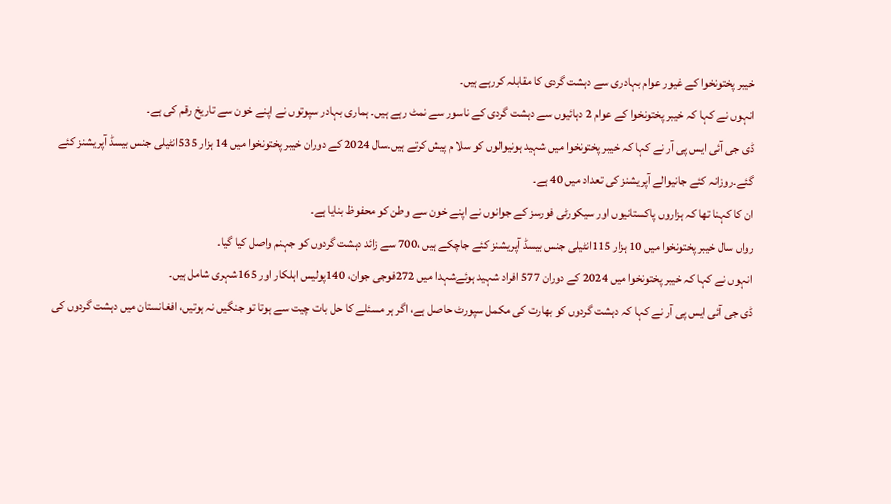خیبر پختونخوا کے غیور عوام بہادری سے دہشت گردی کا مقابلہ کررہے ہیں۔
انہوں نے کہا کہ خیبر پختونخوا کے عوام 2 دہائیوں سے دہشت گردی کے ناسور سے نمٹ رہے ہیں۔ ہماری بہادر سپوتوں نے اپنے خون سے تاریخ رقم کی ہے۔
ڈی جی آئی ایس پی آر نے کہا کہ خیبر پختونخوا میں شہید ہونیوالوں کو سلا م پیش کرتے ہیں۔سال 2024 کے دوران خیبر پختونخوا میں 14 ہزار 535انٹیلی جنس بیسڈ آپریشنز کئے گئے۔روزانہ کئے جانیوالے آپریشنز کی تعداد میں 40 ہے۔
ان کا کہنا تھا کہ ہزاروں پاکستانیوں اور سیکورٹی فورسز کے جوانوں نے اپنے خون سے وطن کو محفوظ بنایا ہے۔
رواں سال خیبر پختونخوا میں 10 ہزار 115انٹیلی جنس بیسڈ آپریشنز کئے جاچکے ہیں ،700 سے زائد دہشت گردوں کو جہنم واصل کیا گیا۔
انہوں نے کہا کہ خیبر پختونخوا میں 2024 کے دوران 577 افراد شہید ہوئےشہدا میں 272فوجی جوان، 140پولیس اہلکار اور 165شہری شامل ہیں۔
ڈی جی آئی ایس پی آر نے کہا کہ دہشت گردوں کو بھارت کی مکمل سپورٹ حاصل ہے، اگر ہر مسئلے کا حل بات چیت سے ہوتا تو جنگیں نہ ہوتیں، افغانستان میں دہشت گردوں کی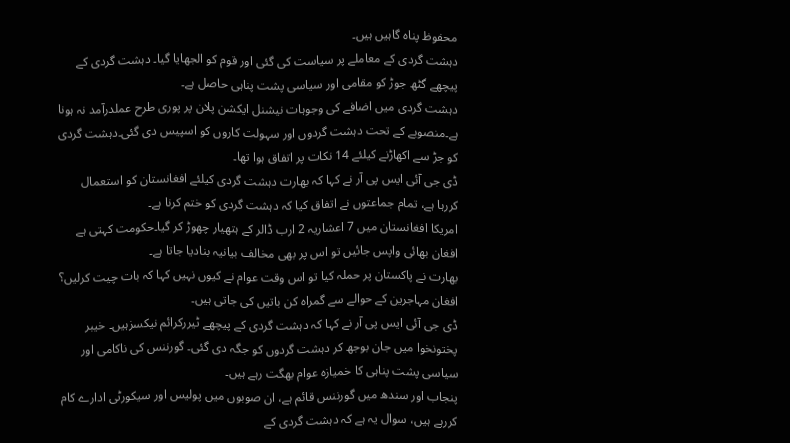محفوظ پناہ گاہیں ہیں۔
دہشت گردی کے معاملے پر سیاست کی گئی اور قوم کو الجھایا گیا۔ دہشت گردی کے پیچھے گٹھ جوڑ کو مقامی اور سیاسی پشت پناہی حاصل ہے۔
دہشت گردی میں اضافے کی وجوہات نیشنل ایکشن پلان پر پوری طرح عملدرآمد نہ ہونا ہے۔منصوبے کے تحت دہشت گردوں اور سہولت کاروں کو اسپیس دی گئی۔دہشت گردی کو جڑ سے اکھاڑنے کیلئے 14 نکات پر اتفاق ہوا تھا۔
ڈی جی آئی ایس پی آر نے کہا کہ بھارت دہشت گردی کیلئے افغانستان کو استعمال کررہا ہے، تمام جماعتوں نے اتفاق کیا کہ دہشت گردی کو ختم کرنا ہے۔
امریکا افغانستان میں 7 اعشاریہ 2 ارب ڈالر کے ہتھیار چھوڑ کر گیا۔حکومت کہتی ہے افغان بھائی واپس جائیں تو اس پر بھی مخالف بیانیہ بنادیا جاتا ہے۔
بھارت نے پاکستان پر حملہ کیا تو اس وقت عوام نے کیوں نہیں کہا کہ بات چیت کرلیں؟ افغان مہاجرین کے حوالے سے گمراہ کن باتیں کی جاتی ہیں۔
ڈی جی آئی ایس پی آر نے کہا کہ دہشت گردی کے پیچھے ٹیررکرائم نیکسزہیں۔ خیبر پختونخوا میں جان بوجھ کر دہشت گردوں کو جگہ دی گئی۔ گورننس کی ناکامی اور سیاسی پشت پناہی کا خمیازہ عوام بھگت رہے ہیں۔
پنجاب اور سندھ میں گورننس قائم ہے، ان صوبوں میں پولیس اور سیکورٹی ادارے کام کررہے ہیں، سوال یہ ہے کہ دہشت گردی کے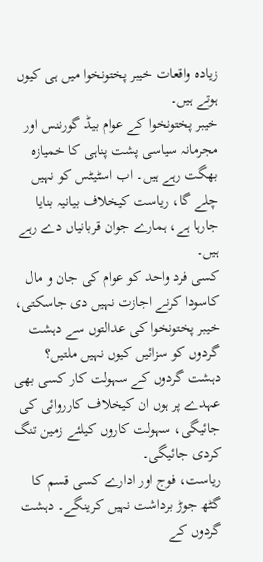زیادہ واقعات خیبر پختونخوا میں ہی کیوں ہوتے ہیں۔
خیبر پختونخوا کے عوام بیڈ گورننس اور مجرمانہ سیاسی پشت پناہی کا خمیازہ بھگت رہے ہیں۔ اب اسٹیٹس کو نہیں چلے گا، ریاست کیخلاف بیانیہ بنایا جارہا ہے، ہمارے جوان قربانیاں دے رہے ہیں۔
کسی فرد واحد کو عوام کی جان و مال کاسودا کرنے اجازت نہیں دی جاسکتی، خیبر پختونخوا کی عدالتوں سے دہشت گردوں کو سزائیں کیوں نہیں ملتیں؟
دہشت گردوں کے سہولت کار کسی بھی عہدے پر ہوں ان کیخلاف کارروائی کی جائیگی، سہولت کاروں کیلئے زمین تنگ کردی جائیگی۔
ریاست، فوج اور ادارے کسی قسم کا گٹھ جوڑ برداشت نہیں کرینگے۔ دہشت گردوں کے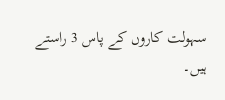سہولت کاروں کے پاس 3 راستے ہیں۔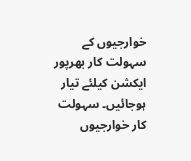خوارجیوں کے سہولت کار بھرپور ایکشن کیلئے تیار ہوجائیں۔ سہولت کار خوارجیوں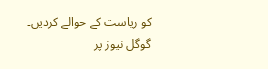کو ریاست کے حوالے کردیں۔
گوگل نیوز پر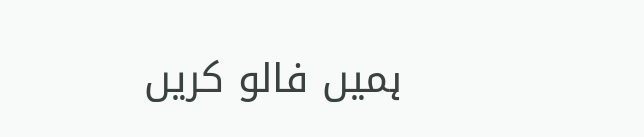ہمیں فالو کریں